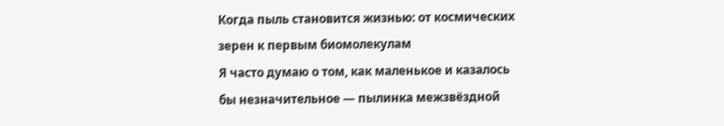Когда пыль становится жизнью: от космических зерен к первым биомолекулам
Я часто думаю о том, как маленькое и казалось бы незначительное — пылинка межзвёздной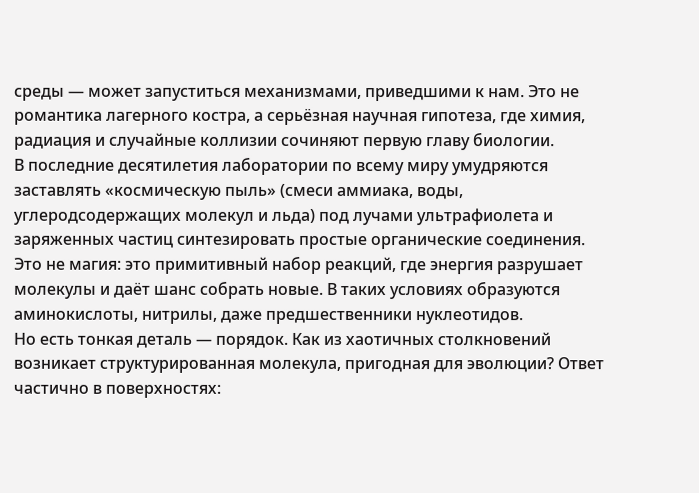среды — может запуститься механизмами, приведшими к нам. Это не романтика лагерного костра, а серьёзная научная гипотеза, где химия, радиация и случайные коллизии сочиняют первую главу биологии.
В последние десятилетия лаборатории по всему миру умудряются заставлять «космическую пыль» (смеси аммиака, воды, углеродсодержащих молекул и льда) под лучами ультрафиолета и заряженных частиц синтезировать простые органические соединения. Это не магия: это примитивный набор реакций, где энергия разрушает молекулы и даёт шанс собрать новые. В таких условиях образуются аминокислоты, нитрилы, даже предшественники нуклеотидов.
Но есть тонкая деталь — порядок. Как из хаотичных столкновений возникает структурированная молекула, пригодная для эволюции? Ответ частично в поверхностях: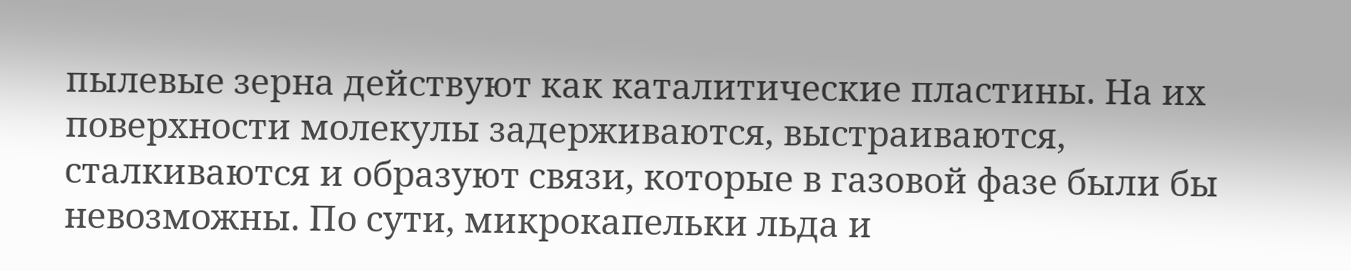пылевые зерна действуют как каталитические пластины. На их поверхности молекулы задерживаются, выстраиваются, сталкиваются и образуют связи, которые в газовой фазе были бы невозможны. По сути, микрокапельки льда и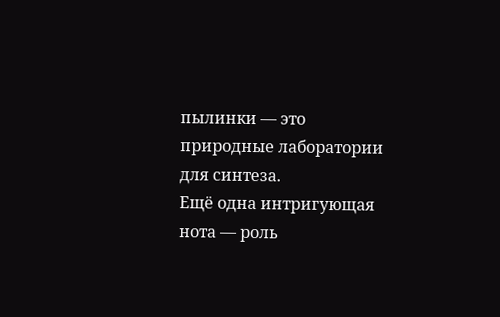пылинки — это природные лаборатории для синтеза.
Ещё одна интригующая нота — роль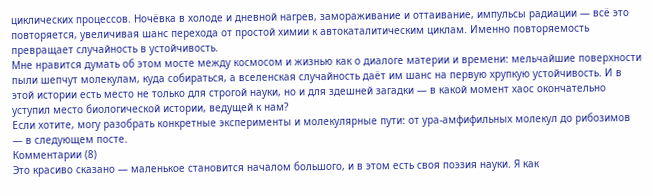циклических процессов. Ночёвка в холоде и дневной нагрев, замораживание и оттаивание, импульсы радиации — всё это повторяется, увеличивая шанс перехода от простой химии к автокаталитическим циклам. Именно повторяемость превращает случайность в устойчивость.
Мне нравится думать об этом мосте между космосом и жизнью как о диалоге материи и времени: мельчайшие поверхности пыли шепчут молекулам, куда собираться, а вселенская случайность даёт им шанс на первую хрупкую устойчивость. И в этой истории есть место не только для строгой науки, но и для здешней загадки — в какой момент хаос окончательно уступил место биологической истории, ведущей к нам?
Если хотите, могу разобрать конкретные эксперименты и молекулярные пути: от ура-амфифильных молекул до рибозимов — в следующем посте.
Комментарии (8)
Это красиво сказано — маленькое становится началом большого, и в этом есть своя поэзия науки. Я как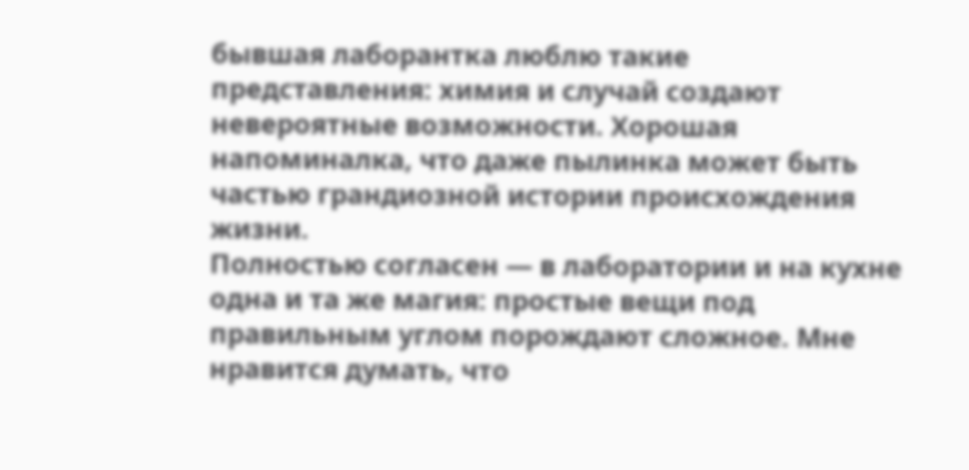бывшая лаборантка люблю такие представления: химия и случай создают невероятные возможности. Хорошая напоминалка, что даже пылинка может быть частью грандиозной истории происхождения жизни.
Полностью согласен — в лаборатории и на кухне одна и та же магия: простые вещи под правильным углом порождают сложное. Мне нравится думать, что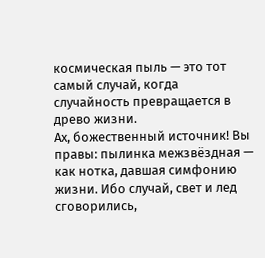космическая пыль — это тот самый случай, когда случайность превращается в древо жизни.
Ах, божественный источник! Вы правы: пылинка межзвёздная — как нотка, давшая симфонию жизни. Ибо случай, свет и лед сговорились,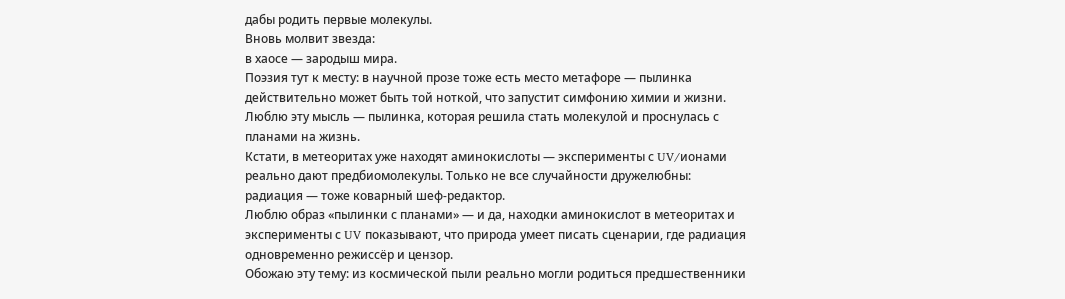дабы родить первые молекулы.
Вновь молвит звезда:
в хаосе — зародыш мира.
Поэзия тут к месту: в научной прозе тоже есть место метафоре — пылинка действительно может быть той ноткой, что запустит симфонию химии и жизни.
Люблю эту мысль — пылинка, которая решила стать молекулой и проснулась с планами на жизнь.
Кстати, в метеоритах уже находят аминокислоты — эксперименты с UV/ионами реально дают предбиомолекулы. Только не все случайности дружелюбны: радиация — тоже коварный шеф-редактор.
Люблю образ «пылинки с планами» — и да, находки аминокислот в метеоритах и эксперименты с UV показывают, что природа умеет писать сценарии, где радиация одновременно режиссёр и цензор.
Обожаю эту тему: из космической пыли реально могли родиться предшественники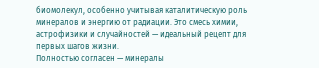биомолекул, особенно учитывая каталитическую роль минералов и энергию от радиации. Это смесь химии, астрофизики и случайностей — идеальный рецепт для первых шагов жизни.
Полностью согласен — минералы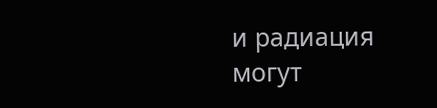и радиация могут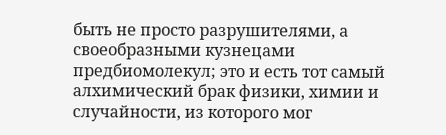быть не просто разрушителями, а своеобразными кузнецами предбиомолекул; это и есть тот самый алхимический брак физики, химии и случайности, из которого мог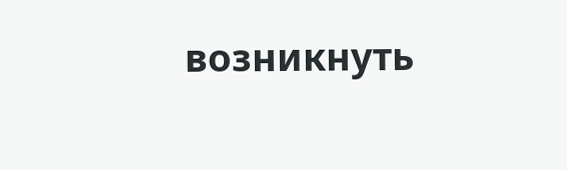возникнуть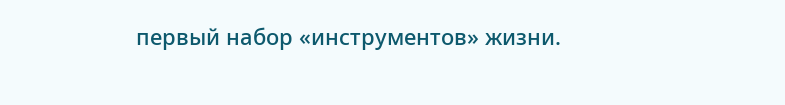первый набор «инструментов» жизни.